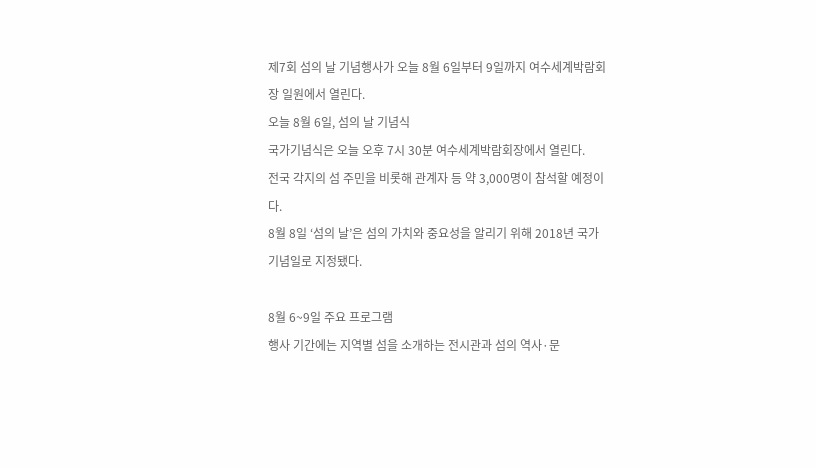제7회 섬의 날 기념행사가 오늘 8월 6일부터 9일까지 여수세계박람회장 일원에서 열린다.
오늘 8월 6일, 섬의 날 기념식
국가기념식은 오늘 오후 7시 30분 여수세계박람회장에서 열린다.
전국 각지의 섬 주민을 비롯해 관계자 등 약 3,000명이 참석할 예정이다.
8월 8일 ‘섬의 날’은 섬의 가치와 중요성을 알리기 위해 2018년 국가기념일로 지정됐다.

8월 6~9일 주요 프로그램
행사 기간에는 지역별 섬을 소개하는 전시관과 섬의 역사·문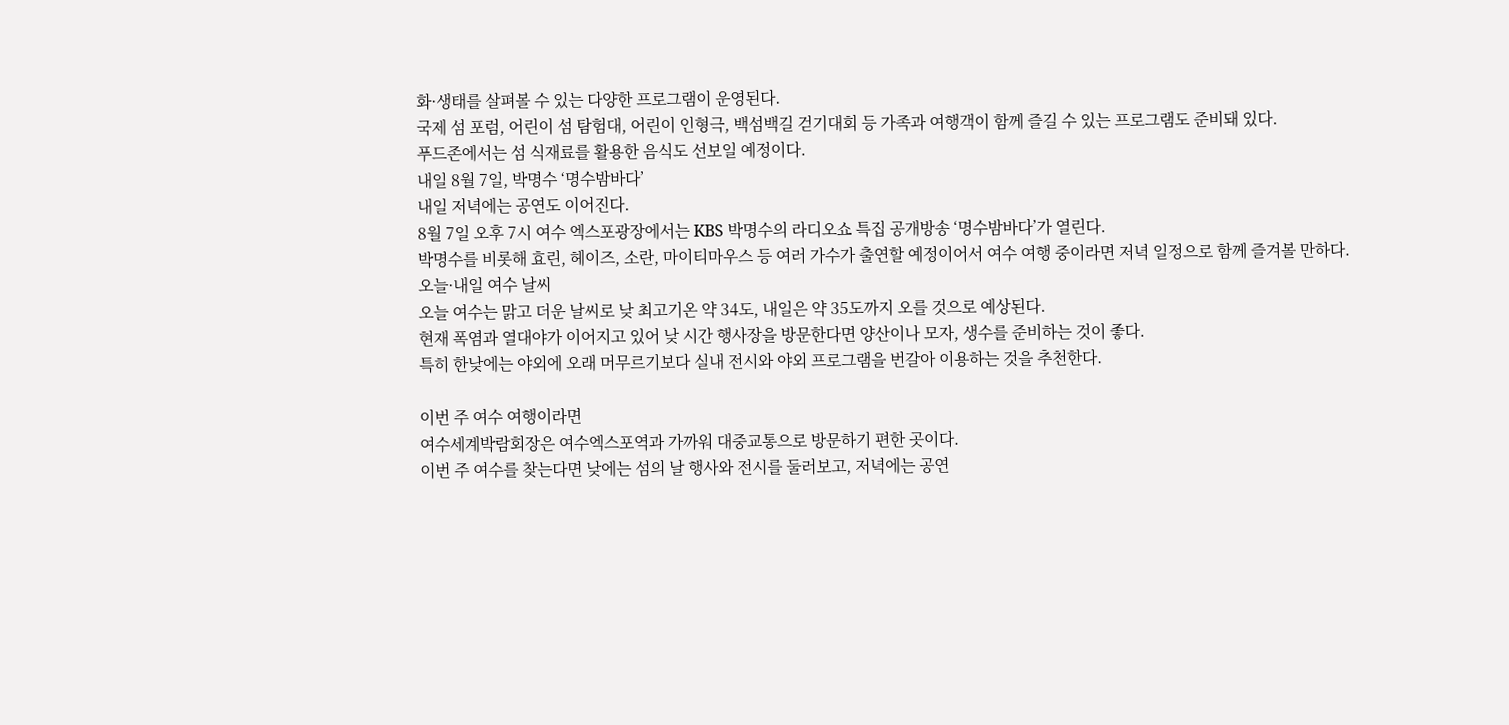화·생태를 살펴볼 수 있는 다양한 프로그램이 운영된다.
국제 섬 포럼, 어린이 섬 탐험대, 어린이 인형극, 백섬백길 걷기대회 등 가족과 여행객이 함께 즐길 수 있는 프로그램도 준비돼 있다.
푸드존에서는 섬 식재료를 활용한 음식도 선보일 예정이다.
내일 8월 7일, 박명수 ‘명수밤바다’
내일 저녁에는 공연도 이어진다.
8월 7일 오후 7시 여수 엑스포광장에서는 KBS 박명수의 라디오쇼 특집 공개방송 ‘명수밤바다’가 열린다.
박명수를 비롯해 효린, 헤이즈, 소란, 마이티마우스 등 여러 가수가 출연할 예정이어서 여수 여행 중이라면 저녁 일정으로 함께 즐겨볼 만하다.
오늘·내일 여수 날씨
오늘 여수는 맑고 더운 날씨로 낮 최고기온 약 34도, 내일은 약 35도까지 오를 것으로 예상된다.
현재 폭염과 열대야가 이어지고 있어 낮 시간 행사장을 방문한다면 양산이나 모자, 생수를 준비하는 것이 좋다.
특히 한낮에는 야외에 오래 머무르기보다 실내 전시와 야외 프로그램을 번갈아 이용하는 것을 추천한다.

이번 주 여수 여행이라면
여수세계박람회장은 여수엑스포역과 가까워 대중교통으로 방문하기 편한 곳이다.
이번 주 여수를 찾는다면 낮에는 섬의 날 행사와 전시를 둘러보고, 저녁에는 공연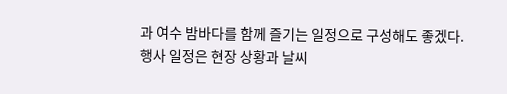과 여수 밤바다를 함께 즐기는 일정으로 구성해도 좋겠다.
행사 일정은 현장 상황과 날씨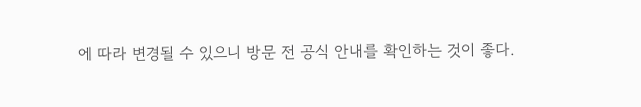에 따라 변경될 수 있으니 방문 전 공식 안내를 확인하는 것이 좋다.